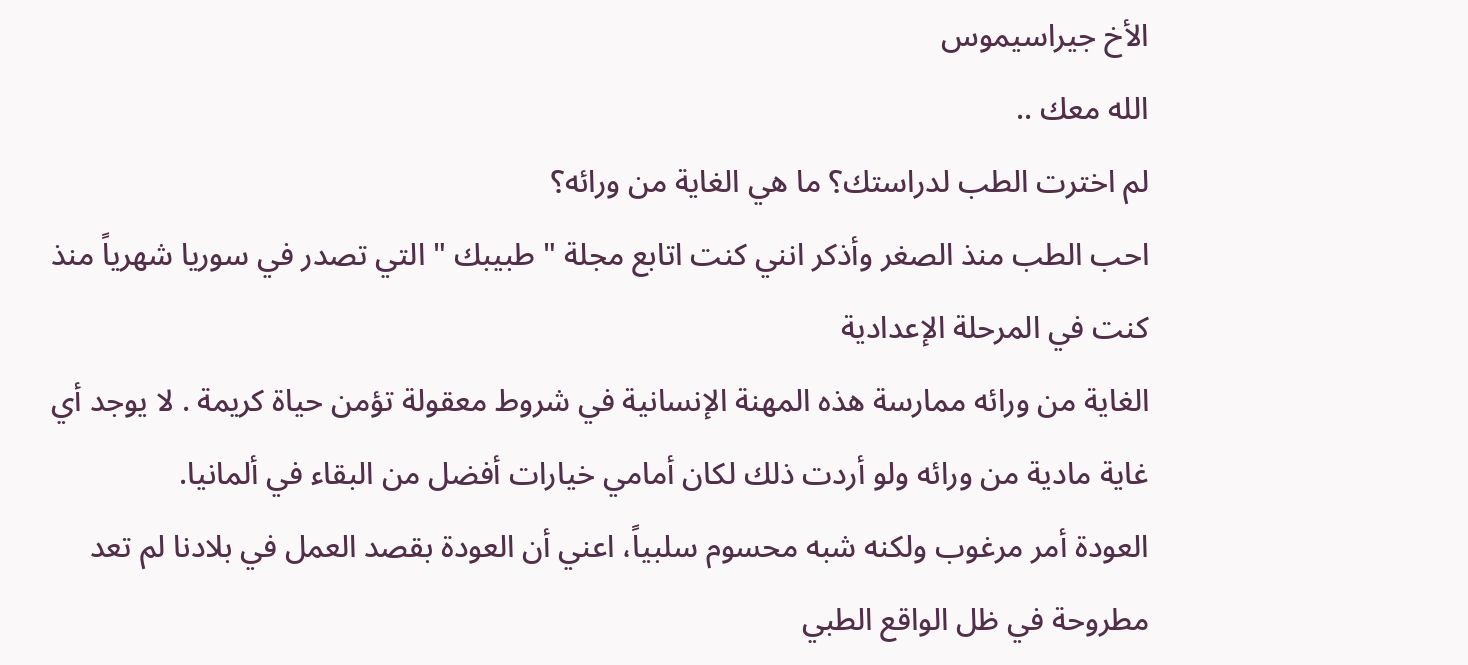الأخ جيراسيموس
الله معك ..
لم اخترت الطب لدراستك؟ ما هي الغاية من ورائه؟
احب الطب منذ الصغر وأذكر انني كنت اتابع مجلة " طبيبك " التي تصدر في سوريا شهرياً منذ كنت في المرحلة الإعدادية
الغاية من ورائه ممارسة هذه المهنة الإنسانية في شروط معقولة تؤمن حياة كريمة . لا يوجد أي غاية مادية من ورائه ولو أردت ذلك لكان أمامي خيارات أفضل من البقاء في ألمانيا.
العودة أمر مرغوب ولكنه شبه محسوم سلبياً، اعني أن العودة بقصد العمل في بلادنا لم تعد مطروحة في ظل الواقع الطبي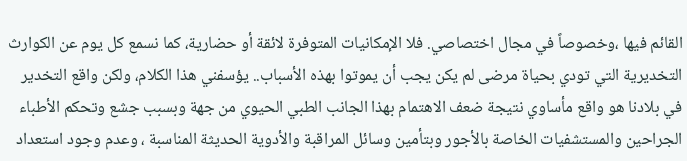القائم فيها ،وخصوصاً في مجال اختصاصي. فلا الإمكانيات المتوفرة لائقة أو حضارية، كما نسمع كل يوم عن الكوارث التخديرية التي تودي بحياة مرضى لم يكن يجب أن يموتوا بهذه الأسباب.. يؤسفني هذا الكلام، ولكن واقع التخدير في بلادنا هو واقع مأساوي نتيجة ضعف الاهتمام بهذا الجانب الطبي الحيوي من جهة وبسبب جشع وتحكم الأطباء الجراحين والمستشفيات الخاصة بالأجور وبتأمين وسائل المراقبة والأدوية الحديثة المناسبة ، وعدم وجود استعداد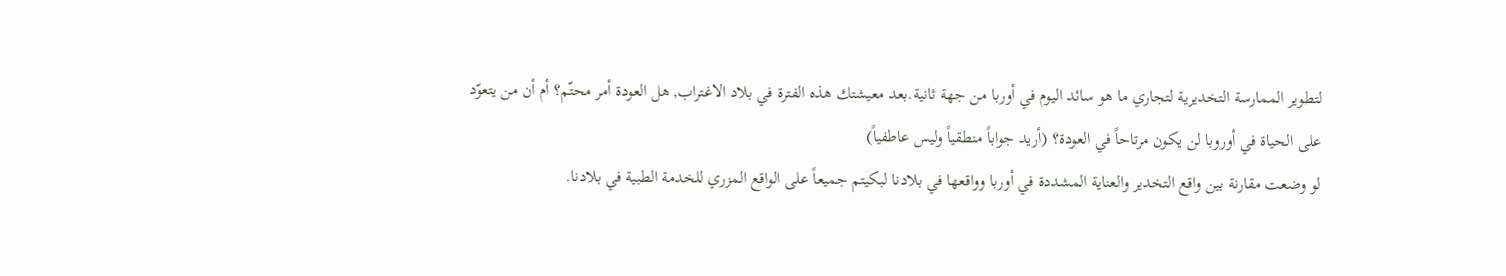لتطوير الممارسة التخديرية لتجاري ما هو سائد اليوم في أوربا من جهة ثانية.بعد معيشتك هذه الفترة في بلاد الاغتراب, هل العودة أمر محتّم؟ أم أن من يتعوّد على الحياة في أوروبا لن يكون مرتاحاً في العودة؟ (أريد جواباً منطقياً وليس عاطفياً)
لو وضعت مقارنة بين واقع التخدير والعناية المشددة في أوربا وواقعها في بلادنا لبكيتم جميعاً على الواقع المزري للخدمة الطبية في بلادنا.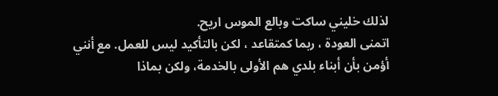لذلك خليني ساكت وبالع الموس اريح.
اتمنى العودة ، ربما كمتقاعد ، لكن بالتأكيد ليس للعمل. مع أنني أؤمن بأن أبناء بلدي هم الأولى بالخدمة، ولكن بماذا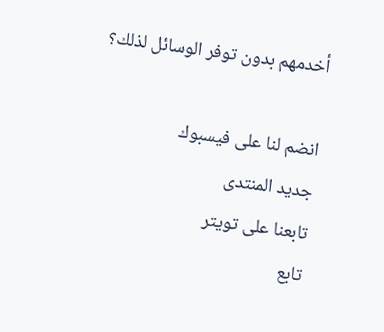أخدمهم بدون توفر الوسائل لذلك؟

انضم لنا على فيسبوك
جديد المنتدى
تابعنا على تويتر
تابع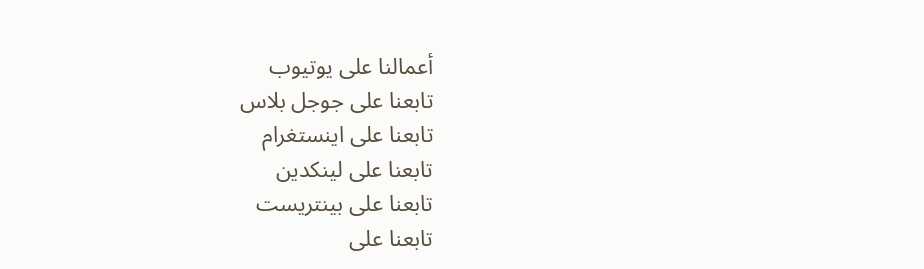أعمالنا على يوتيوب
تابعنا على جوجل بلاس
تابعنا على اينستغرام
تابعنا على لينكدين
تابعنا على بينتريست
تابعنا على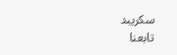سكريبد
تابعنا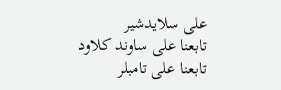على سلايدشير
تابعنا على ساوند كلاود
تابعنا على تامبلر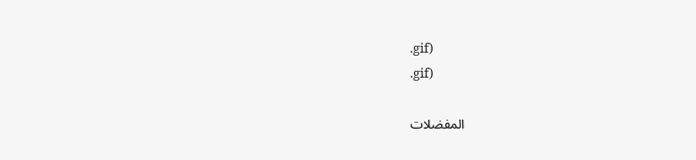.gif)
.gif)

المفضلات